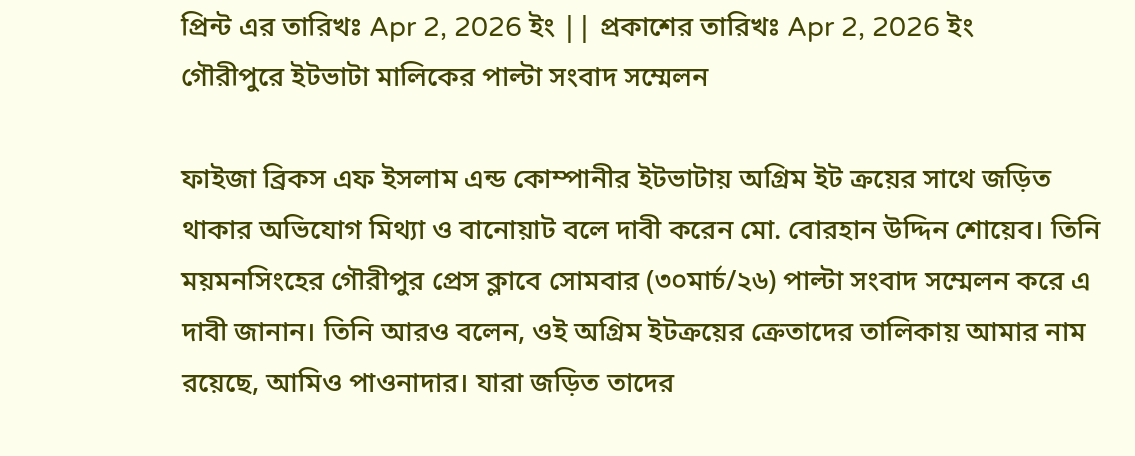প্রিন্ট এর তারিখঃ Apr 2, 2026 ইং || প্রকাশের তারিখঃ Apr 2, 2026 ইং
গৌরীপুরে ইটভাটা মালিকের পাল্টা সংবাদ সম্মেলন

ফাইজা ব্রিকস এফ ইসলাম এন্ড কোম্পানীর ইটভাটায় অগ্রিম ইট ক্রয়ের সাথে জড়িত থাকার অভিযোগ মিথ্যা ও বানোয়াট বলে দাবী করেন মো. বোরহান উদ্দিন শোয়েব। তিনি ময়মনসিংহের গৌরীপুর প্রেস ক্লাবে সোমবার (৩০মার্চ/২৬) পাল্টা সংবাদ সম্মেলন করে এ দাবী জানান। তিনি আরও বলেন, ওই অগ্রিম ইটক্রয়ের ক্রেতাদের তালিকায় আমার নাম রয়েছে, আমিও পাওনাদার। যারা জড়িত তাদের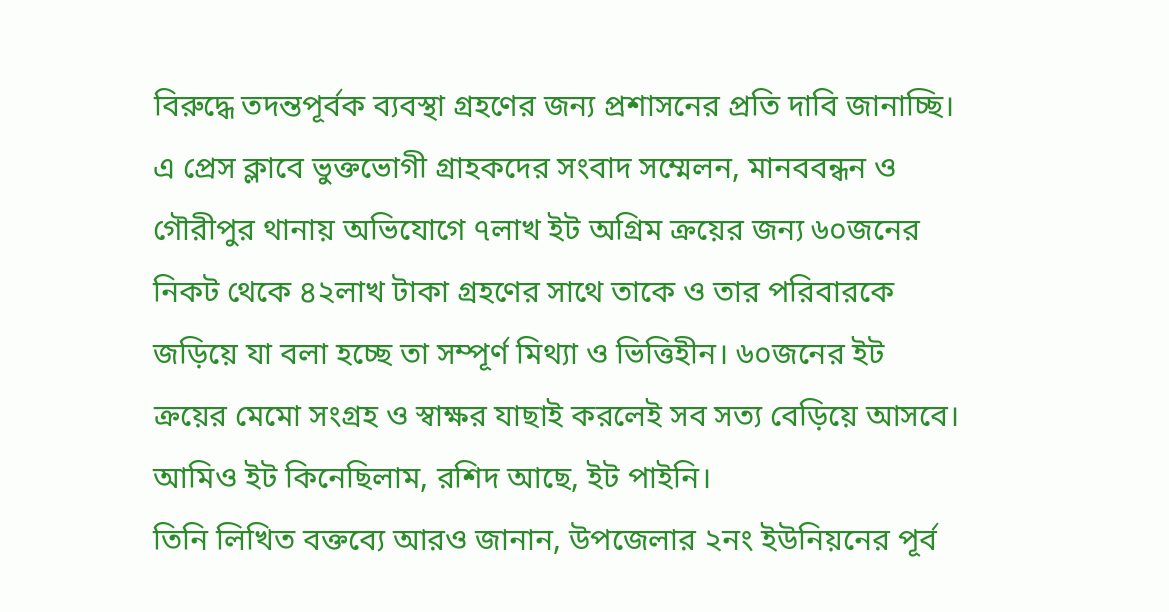বিরুদ্ধে তদন্তপূর্বক ব্যবস্থা গ্রহণের জন্য প্রশাসনের প্রতি দাবি জানাচ্ছি।
এ প্রেস ক্লাবে ভুক্তভোগী গ্রাহকদের সংবাদ সম্মেলন, মানববন্ধন ও গৌরীপুর থানায় অভিযোগে ৭লাখ ইট অগ্রিম ক্রয়ের জন্য ৬০জনের নিকট থেকে ৪২লাখ টাকা গ্রহণের সাথে তাকে ও তার পরিবারকে জড়িয়ে যা বলা হচ্ছে তা সম্পূর্ণ মিথ্যা ও ভিত্তিহীন। ৬০জনের ইট ক্রয়ের মেমো সংগ্রহ ও স্বাক্ষর যাছাই করলেই সব সত্য বেড়িয়ে আসবে। আমিও ইট কিনেছিলাম, রশিদ আছে, ইট পাইনি।
তিনি লিখিত বক্তব্যে আরও জানান, উপজেলার ২নং ইউনিয়নের পূর্ব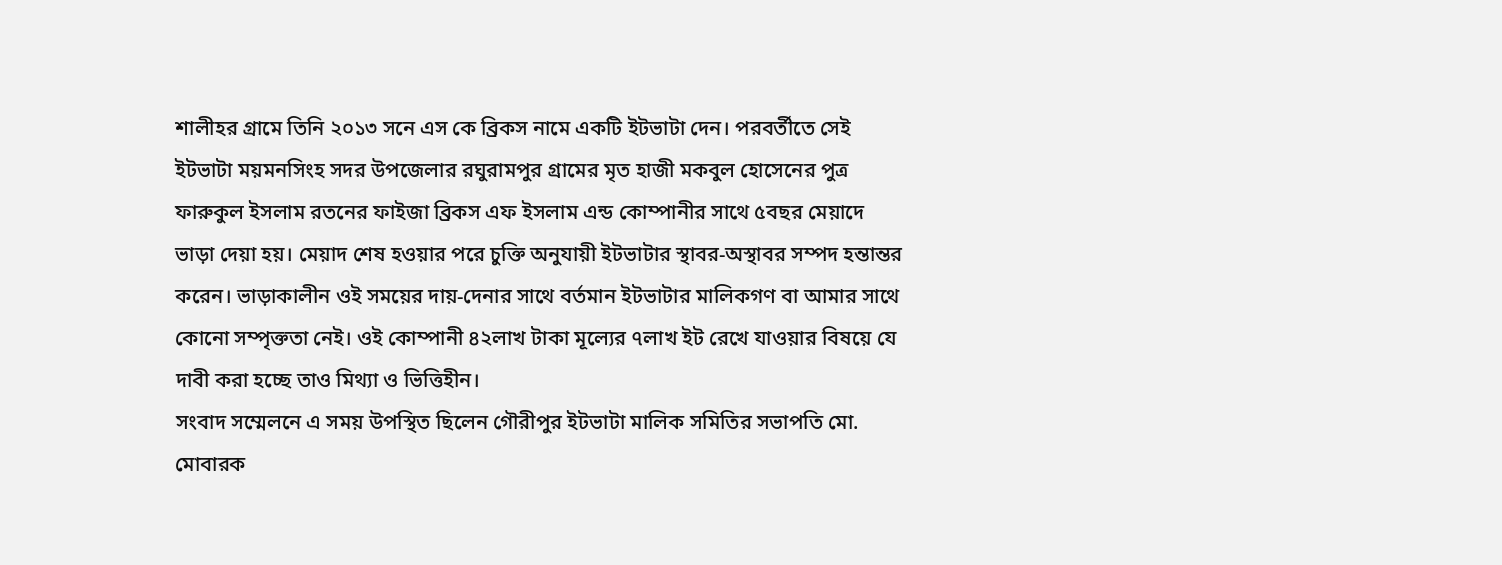শালীহর গ্রামে তিনি ২০১৩ সনে এস কে ব্রিকস নামে একটি ইটভাটা দেন। পরবর্তীতে সেই ইটভাটা ময়মনসিংহ সদর উপজেলার রঘুরামপুর গ্রামের মৃত হাজী মকবুল হোসেনের পুত্র ফারুকুল ইসলাম রতনের ফাইজা ব্রিকস এফ ইসলাম এন্ড কোম্পানীর সাথে ৫বছর মেয়াদে ভাড়া দেয়া হয়। মেয়াদ শেষ হওয়ার পরে চুক্তি অনুযায়ী ইটভাটার স্থাবর-অস্থাবর সম্পদ হন্তান্তর করেন। ভাড়াকালীন ওই সময়ের দায়-দেনার সাথে বর্তমান ইটভাটার মালিকগণ বা আমার সাথে কোনো সম্পৃক্ততা নেই। ওই কোম্পানী ৪২লাখ টাকা মূল্যের ৭লাখ ইট রেখে যাওয়ার বিষয়ে যে দাবী করা হচ্ছে তাও মিথ্যা ও ভিত্তিহীন।
সংবাদ সম্মেলনে এ সময় উপস্থিত ছিলেন গৌরীপুর ইটভাটা মালিক সমিতির সভাপতি মো. মোবারক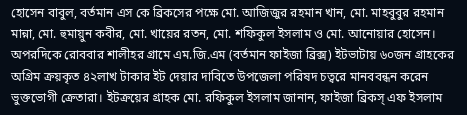হোসেন বাবুল, বর্তমান এস কে ব্রিকসের পক্ষে মো. আজিজুর রহমান খান, মো. মাহবুবুর রহমান মান্না, মো. হুমায়ুন কবীর, মো. খায়ের রতন, মো. শফিকুল ইসলাম ও মো. আনোয়ার হোসেন।
অপরদিকে রোববার শালীহর গ্রামে এম.জি.এম (বর্তমান ফাইজা ব্রিক্স) ইটভাটায় ৬০জন গ্রাহকের অগ্রিম ক্রয়কৃত ৪২লাখ টাকার ইট দেয়ার দাবিতে উপজেলা পরিষদ চত্বরে মানববন্ধন করেন ভুক্তভোগী ক্রেতারা। ইটক্রয়ের গ্রাহক মো. রফিকুল ইসলাম জানান, ফাইজা ব্রিকস্ এফ ইসলাম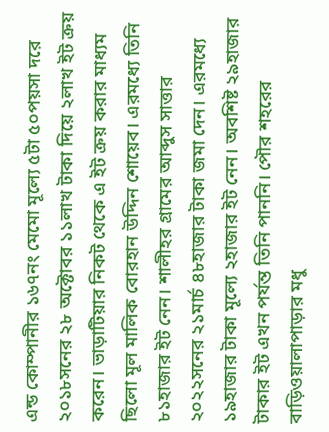এন্ড কোম্পানীর ১৬৭নং মেমো মূল্যে ৫টা ৫০পয়সা দরে ২০১৮সনের ২৮ অক্টোবর ১১লাখ টাকা দিয়ে ২লাখ ইট ক্রয় করেন। ভাড়াটিয়ার নিকট থেকে এ ইট ক্রয় করার মাধ্যম ছিলো মূল মালিক বোরহান উদ্দিন শোয়েব। এরমধ্যে তিনি ৮১হাজার ইট নেন। শালীহর গ্রামের আব্দুস সাত্তার ২০২২সনের ২১মার্চ ৪৮হাজার টাকা জমা দেন। এরমধ্যে ১৯হাজার টাকা মূল্যে ২হাজার ইট নেন। অবশিষ্ট ২৯হাজার টাকার ইট এখন পর্যন্ত তিনি পাননি। পৌর শহরের বাড়িওয়ালাপাড়ার মধু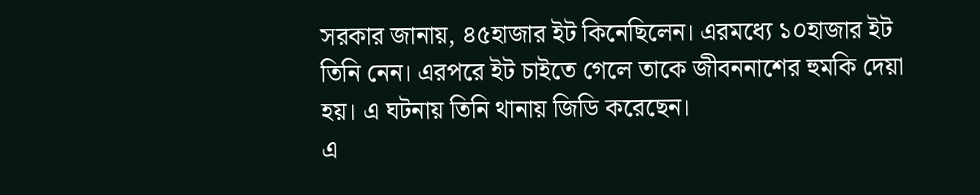সরকার জানায়, ৪৫হাজার ইট কিনেছিলেন। এরমধ্যে ১০হাজার ইট তিনি নেন। এরপরে ইট চাইতে গেলে তাকে জীবননাশের হুমকি দেয়া হয়। এ ঘটনায় তিনি থানায় জিডি করেছেন।
এ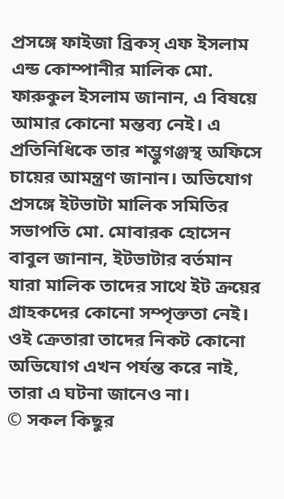প্রসঙ্গে ফাইজা ব্রিকস্ এফ ইসলাম এন্ড কোম্পানীর মালিক মো. ফারুকুল ইসলাম জানান, এ বিষয়ে আমার কোনো মন্তব্য নেই। এ প্রতিনিধিকে তার শম্ভুগঞ্জস্থ অফিসে চায়ের আমন্ত্রণ জানান। অভিযোগ প্রসঙ্গে ইটভাটা মালিক সমিতির সভাপতি মো. মোবারক হোসেন বাবুল জানান, ইটভাটার বর্তমান যারা মালিক তাদের সাথে ইট ক্রয়ের গ্রাহকদের কোনো সম্পৃক্ততা নেই। ওই ক্রেতারা তাদের নিকট কোনো অভিযোগ এখন পর্যন্ত করে নাই, তারা এ ঘটনা জানেও না।
© সকল কিছুর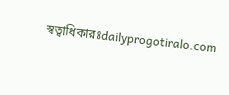স্বত্বাধিকারঃdailyprogotiralo.com